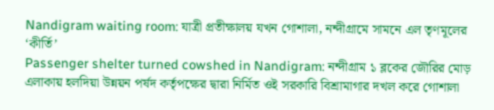Nandigram waiting room: যাত্রী প্রতীক্ষালয় যখন গোশালা, নন্দীগ্রামে সামনে এল তৃণমূলের ‘কীর্তি’
Passenger shelter turned cowshed in Nandigram: নন্দীগ্রাম ১ ব্লকের জৌরির মোড় এলাকায় হলদিয়া উন্নয়ন পর্ষদ কর্তৃপক্ষের দ্বারা নির্মিত ওই সরকারি বিশ্রামাগার দখল করে গোশালা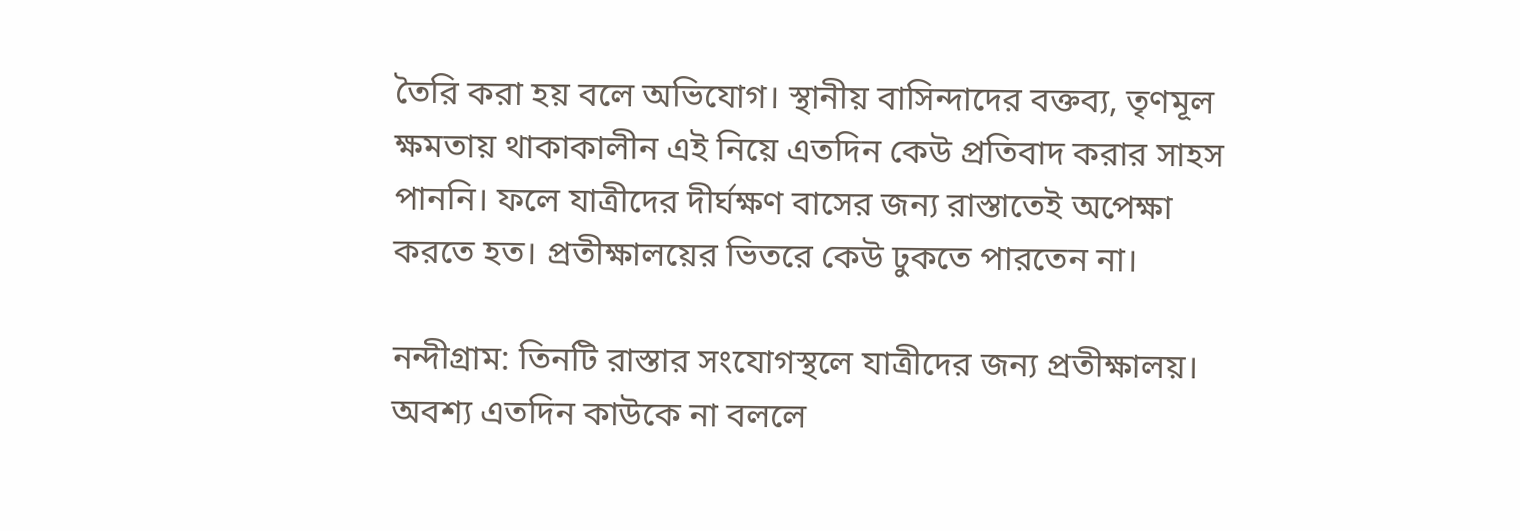তৈরি করা হয় বলে অভিযোগ। স্থানীয় বাসিন্দাদের বক্তব্য, তৃণমূল ক্ষমতায় থাকাকালীন এই নিয়ে এতদিন কেউ প্রতিবাদ করার সাহস পাননি। ফলে যাত্রীদের দীর্ঘক্ষণ বাসের জন্য রাস্তাতেই অপেক্ষা করতে হত। প্রতীক্ষালয়ের ভিতরে কেউ ঢুকতে পারতেন না।

নন্দীগ্রাম: তিনটি রাস্তার সংযোগস্থলে যাত্রীদের জন্য প্রতীক্ষালয়। অবশ্য এতদিন কাউকে না বললে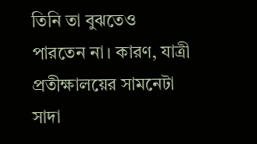তিনি তা বুঝতেও পারতেন না। কারণ, যাত্রী প্রতীক্ষালয়ের সামনেটা সাদা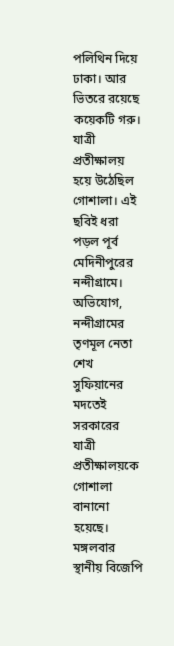পলিথিন দিয়ে ঢাকা। আর ভিতরে রয়েছে কয়েকটি গরু। যাত্রী প্রতীক্ষালয় হয়ে উঠেছিল গোশালা। এই ছবিই ধরা পড়ল পূর্ব মেদিনীপুরের নন্দীগ্রামে। অভিযোগ, নন্দীগ্রামের তৃণমূল নেতা শেখ সুফিয়ানের মদতেই সরকারের যাত্রী প্রতীক্ষালয়কে গোশালা বানানো হয়েছে। মঙ্গলবার স্থানীয় বিজেপি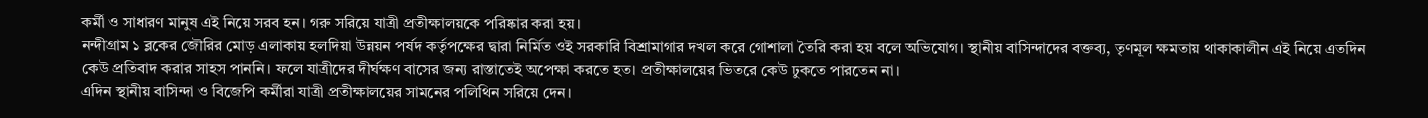কর্মী ও সাধারণ মানুষ এই নিয়ে সরব হন। গরু সরিয়ে যাত্রী প্রতীক্ষালয়কে পরিষ্কার করা হয়।
নন্দীগ্রাম ১ ব্লকের জৌরির মোড় এলাকায় হলদিয়া উন্নয়ন পর্ষদ কর্তৃপক্ষের দ্বারা নির্মিত ওই সরকারি বিশ্রামাগার দখল করে গোশালা তৈরি করা হয় বলে অভিযোগ। স্থানীয় বাসিন্দাদের বক্তব্য, তৃণমূল ক্ষমতায় থাকাকালীন এই নিয়ে এতদিন কেউ প্রতিবাদ করার সাহস পাননি। ফলে যাত্রীদের দীর্ঘক্ষণ বাসের জন্য রাস্তাতেই অপেক্ষা করতে হত। প্রতীক্ষালয়ের ভিতরে কেউ ঢুকতে পারতেন না।
এদিন স্থানীয় বাসিন্দা ও বিজেপি কর্মীরা যাত্রী প্রতীক্ষালয়ের সামনের পলিথিন সরিয়ে দেন।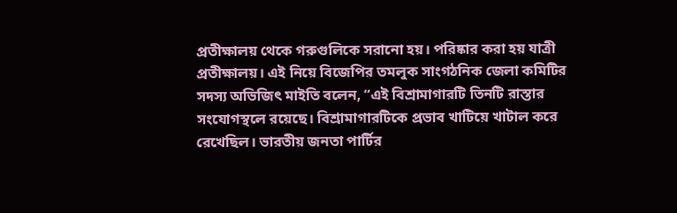প্রতীক্ষালয় থেকে গরুগুলিকে সরানো হয়। পরিষ্কার করা হয় যাত্রী প্রতীক্ষালয়। এই নিয়ে বিজেপির তমলুক সাংগঠনিক জেলা কমিটির সদস্য অভিজিৎ মাইতি বলেন, “এই বিশ্রামাগারটি তিনটি রাস্তার সংযোগস্থলে রয়েছে। বিশ্রামাগারটিকে প্রভাব খাটিয়ে খাটাল করে রেখেছিল। ভারতীয় জনতা পার্টির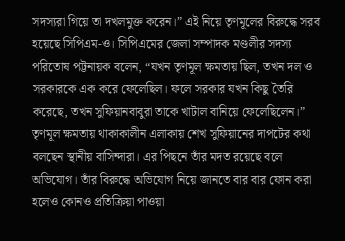সদস্যরা গিয়ে তা দখলমুক্ত করেন।” এই নিয়ে তৃণমূলের বিরুদ্ধে সরব হয়েছে সিপিএম-ও। সিপিএমের জেলা সম্পাদক মণ্ডলীর সদস্য পরিতোষ পট্টনায়ক বলেন, “যখন তৃণমূল ক্ষমতায় ছিল, তখন দল ও সরকারকে এক করে ফেলেছিল। ফলে সরকার যখন কিছু তৈরি করেছে, তখন সুফিয়ানবাবুরা তাকে খাটাল বানিয়ে ফেলেছিলেন।”
তৃণমূল ক্ষমতায় থাকাকালীন এলাকায় শেখ সুফিয়ানের দাপটের কথা বলছেন স্থানীয় বাসিন্দারা। এর পিছনে তাঁর মদত রয়েছে বলে অভিযোগ। তাঁর বিরুদ্ধে অভিযোগ নিয়ে জানতে বার বার ফোন করা হলেও কোনও প্রতিক্রিয়া পাওয়া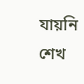যায়নি শেখ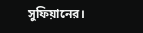সুফিয়ানের।